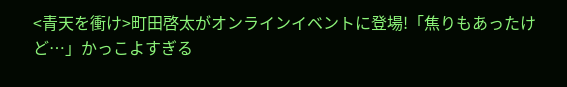<青天を衝け>町田啓太がオンラインイベントに登場!「焦りもあったけど…」かっこよすぎる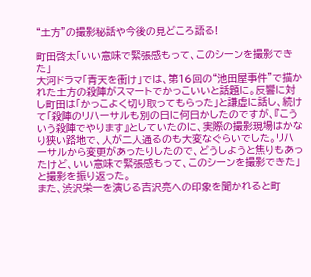“土方”の撮影秘話や今後の見どころ語る!

町田啓太「いい意味で緊張感もって、このシーンを撮影できた」
大河ドラマ「青天を衝け」では、第16回の“池田屋事件”で描かれた土方の殺陣がスマートでかっこいいと話題に。反響に対し町田は「かっこよく切り取ってもらった」と謙虚に話し、続けて「殺陣のリハーサルも別の日に何日かしたのですが、『こういう殺陣でやります』としていたのに、実際の撮影現場はかなり狭い路地で、人が二人通るのも大変なぐらいでした。リハーサルから変更があったりしたので、どうしようと焦りもあったけど、いい意味で緊張感もって、このシーンを撮影できた」と撮影を振り返った。
また、渋沢栄一を演じる吉沢亮への印象を聞かれると町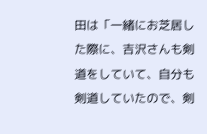田は「一緒にお芝居した際に、吉沢さんも剣道をしていて、自分も剣道していたので、剣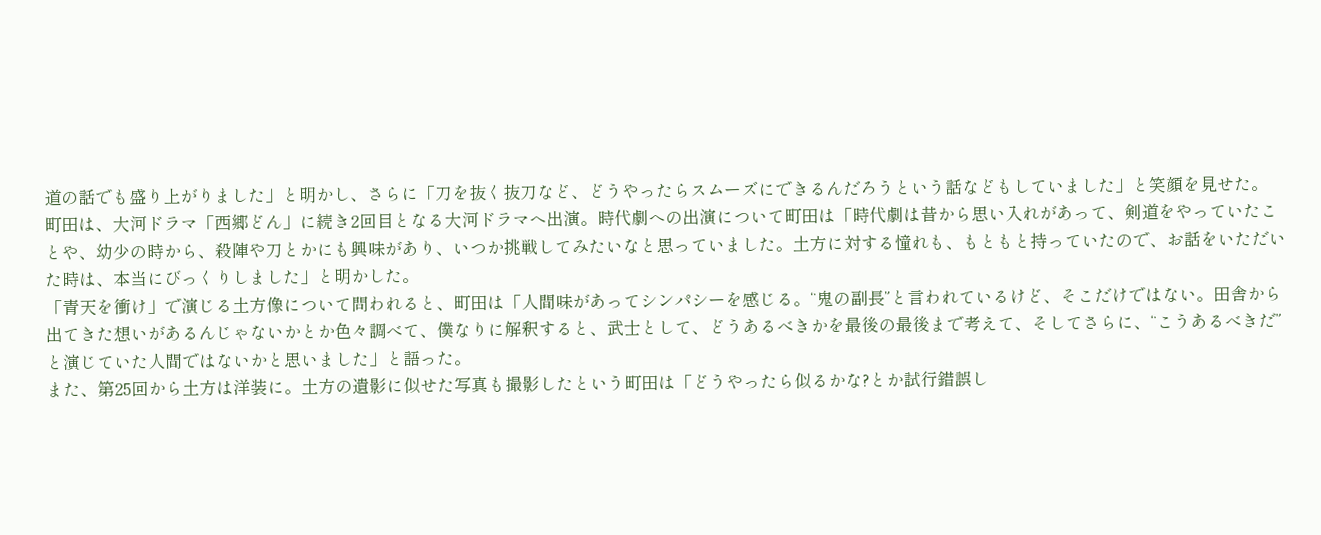道の話でも盛り上がりました」と明かし、さらに「刀を抜く抜刀など、どうやったらスムーズにできるんだろうという話などもしていました」と笑顔を見せた。
町田は、大河ドラマ「西郷どん」に続き2回目となる大河ドラマへ出演。時代劇への出演について町田は「時代劇は昔から思い入れがあって、剣道をやっていたことや、幼少の時から、殺陣や刀とかにも興味があり、いつか挑戦してみたいなと思っていました。土方に対する憧れも、もともと持っていたので、お話をいただいた時は、本当にびっくりしました」と明かした。
「青天を衝け」で演じる土方像について問われると、町田は「人間味があってシンパシーを感じる。“鬼の副長”と言われているけど、そこだけではない。田舎から出てきた想いがあるんじゃないかとか色々調べて、僕なりに解釈すると、武士として、どうあるべきかを最後の最後まで考えて、そしてさらに、“こうあるべきだ”と演じていた人間ではないかと思いました」と語った。
また、第25回から土方は洋装に。土方の遺影に似せた写真も撮影したという町田は「どうやったら似るかな?とか試行錯誤し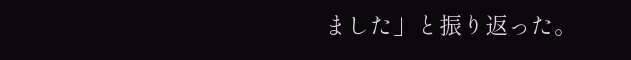ました」と振り返った。